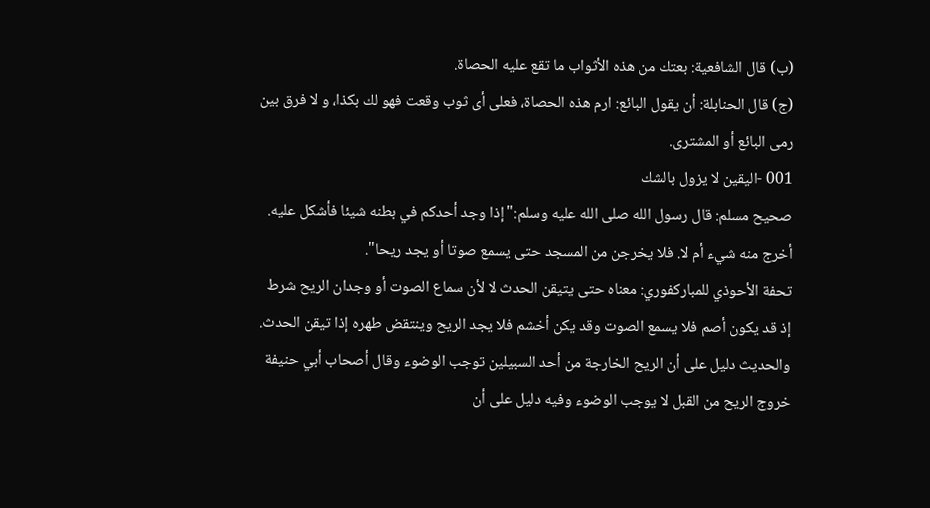(ب) قال الشافعية: بعتك من هذه الأثواب ما تقع عليه الحصاة.
(ج) قال الحنابلة: أن يقول البائع: ارم هذه الحصاة، فعلى أى ثوب وقعت فهو لك بكذا، و لا فرق بين رمى البائع أو المشترى.
001 -اليقين لا يزول بالشك
صحيح مسلم: قال رسول الله صلى الله عليه وسلم:"إذا وجد أحدكم في بطنه شيئا فأشكل عليه. أخرج منه شيء أم لا. فلا يخرجن من المسجد حتى يسمع صوتا أو يجد ريحا".
تحفة الأحوذي للمباركفوري: معناه حتى يتيقن الحدث لا لأن سماع الصوت أو وجدان الريح شرط إذ قد يكون أصم فلا يسمع الصوت وقد يكن أخشم فلا يجد الريح وينتقض طهره إذا تيقن الحدث.
والحديث دليل على أن الريح الخارجة من أحد السبيلين توجب الوضوء وقال أصحاب أبي حنيفة خروج الريح من القبل لا يوجب الوضوء وفيه دليل على أن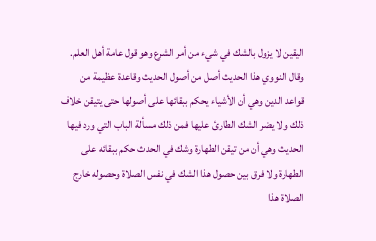اليقين لا يزول بالشك في شيء من أمر الشرع وهو قول عامة أهل العلم. وقال النووي هذا الحديث أصل من أصول الحديث وقاعدة عظيمة من قواعد الدين وهي أن الأشياء يحكم ببقائها على أصولها حتى يتيقن خلاف ذلك ولا يضر الشك الطارئ عليها فمن ذلك مسألة الباب التي ورد فيها الحديث وهي أن من تيقن الطهارة وشك في الحدث حكم ببقائه على الطهارة ولا فرق بين حصول هذا الشك في نفس الصلاة وحصوله خارج الصلاة هذا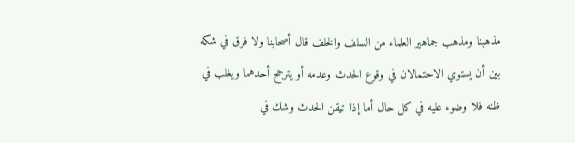مذهبنا ومذهب جماهير العلماء من السلف والخلف قال أصحابنا ولا فرق في شكه بين أن يستوي الاحتمالان في وقوع الحدث وعدمه أو يترجح أحدهما ويغلب في ظنه فلا وضوء عليه في كل حال أما إذا تيقن الحدث وشك في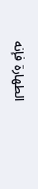الطهارة فإنه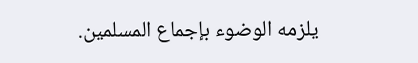يلزمه الوضوء بإجماع المسلمين.